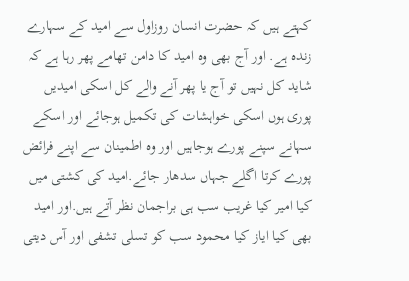کہتے ہیں کہ حضرت انسان روزاول سے امید کے سہارے زندہ ہے. اور آج بھی وہ امید کا دامن تھامے پھر رہا ہے کہ شاید کل نہیں تو آج یا پھر آنے والے کل اسکی امیدیں پوری ہوں اسکی خواہشات کی تکمیل ہوجائے اور اسکے سہانے سپنے پورے ہوجاہیں اور وہ اطمینان سے اپنے فرائض پورے کرتا اگلے جہاں سدھار جائے.امید کی کشتی میں کیا امیر کیا غریب سب ہی براجمان نظر آتے ہیں.اور امید بھی کیا ایاز کیا محمود سب کو تسلی تشفی اور آس دیتی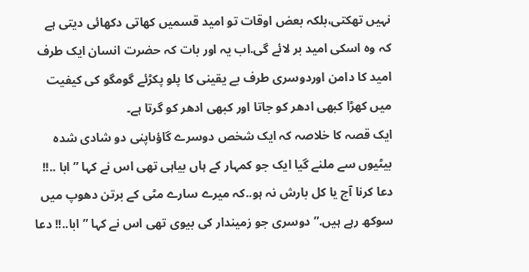نہیں تھکتی،بلکہ بعض اوقات تو امید قسمیں کھاتی دکھائی دیتی ہے کہ وہ اسکی امید بر لائے گی.اب یہ اور بات کہ حضرت انسان ایک طرف امید کا دامن اوردوسری طرف بے یقینی کا پلو پکڑئے گومگو کی کیفیت میں کھڑا کبھی ادھر کو جاتا اور کبھی ادھر کو گرتا ہے۔
ایک قصہ کا خلاصہ کہ ایک شخص دوسرے گاؤںاپنی دو شادی شدہ بیٹیوں سے ملنے گیا ایک جو کمہار کے ہاں بیاہی تھی اس نے کہا ” ابا ..!! دعا کرنا آج یا کل بارش نہ ہو..کہ میرے سارے مٹی کے برتن دھوپ میں سوکھ رہے ہیں.” دوسری جو زمیندار کی بیوی تھی اس نے کہا ” ابا..!! دعا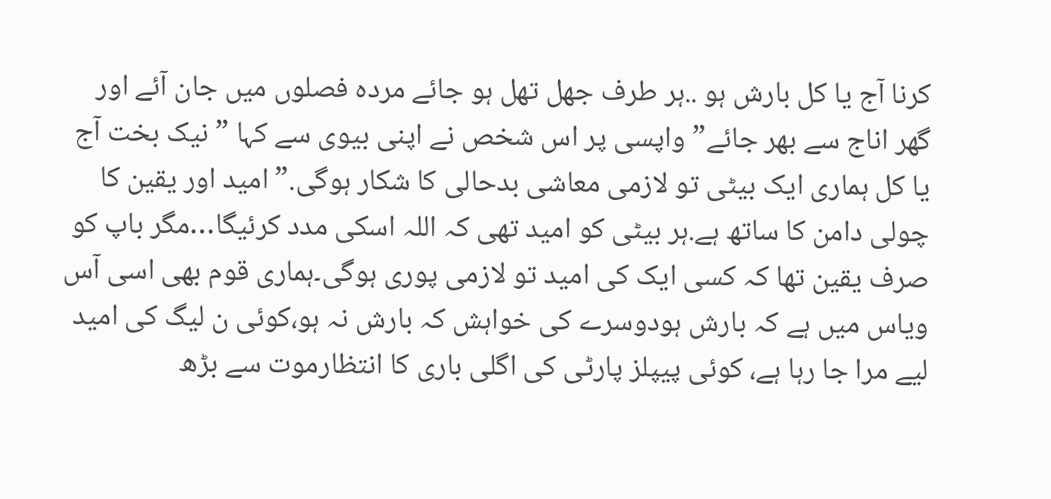کرنا آج یا کل بارش ہو ..ہر طرف جھل تھل ہو جائے مردہ فصلوں میں جان آئے اور گھر اناج سے بھر جائے” واپسی پر اس شخص نے اپنی بیوی سے کہا ” نیک بخت آج یا کل ہماری ایک بیٹی تو لازمی معاشی بدحالی کا شکار ہوگی.” امید اور یقین کا چولی دامن کا ساتھ ہے.ہر بیٹی کو امید تھی کہ اللہ اسکی مدد کرئیگا…مگر باپ کو صرف یقین تھا کہ کسی ایک کی امید تو لازمی پوری ہوگی۔ہماری قوم بھی اسی آس ویاس میں ہے کہ بارش ہودوسرے کی خواہش کہ بارش نہ ہو،کوئی ن لیگ کی امید لیے مرا جا رہا ہے، کوئی پیپلز پارٹی کی اگلی باری کا انتظارموت سے بڑھ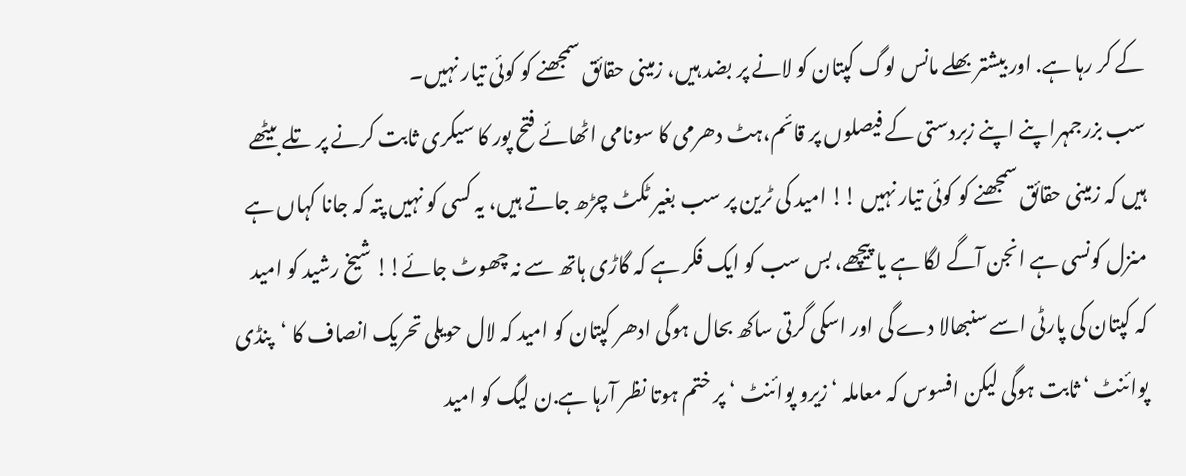کے کر رہا ہے. اور بیشتر بھلے مانس لوگ کپتان کو لانے پر بضد ہیں، زمینی حقائق سمجھنے کو کوئی تیار نہیں۔
سب بزرجمہراپنے اپنے زبردستی کے فیصلوں پر قائم،ہٹ دھرمی کا سونامی اٹھائے فتح پور کا سیکری ثابت کرنے پر تلے بیٹھے ہیں کہ زمینی حقائق سمجھنے کو کوئی تیار نہیں !! امید کی ٹرین پر سب بغیر ٹکٹ چڑھ جاتے ہیں، یہ کسی کو نہیں پتہ کہ جانا کہاں ہے منزل کونسی ہے انجن آگے لگا ہے یا پیچھے، بس سب کو ایک فکر ہے کہ گاڑی ہاتھ سے نہ چھوٹ جائے!! شیخ رشید کو امید کہ کپتان کی پارٹی اسے سنبھالا دے گی اور اسکی گرتی ساکھ بحال ہوگی ادھر کپتان کو امید کہ لال حویلی تحریک انصاف کا ‘پنڈی پوائنٹ ‘ ثابت ہوگی لیکن افسوس کہ معاملہ ‘ زیرو پوائنٹ ‘ پر ختم ہوتا نظر آرہا ہے.ن لیگ کو امید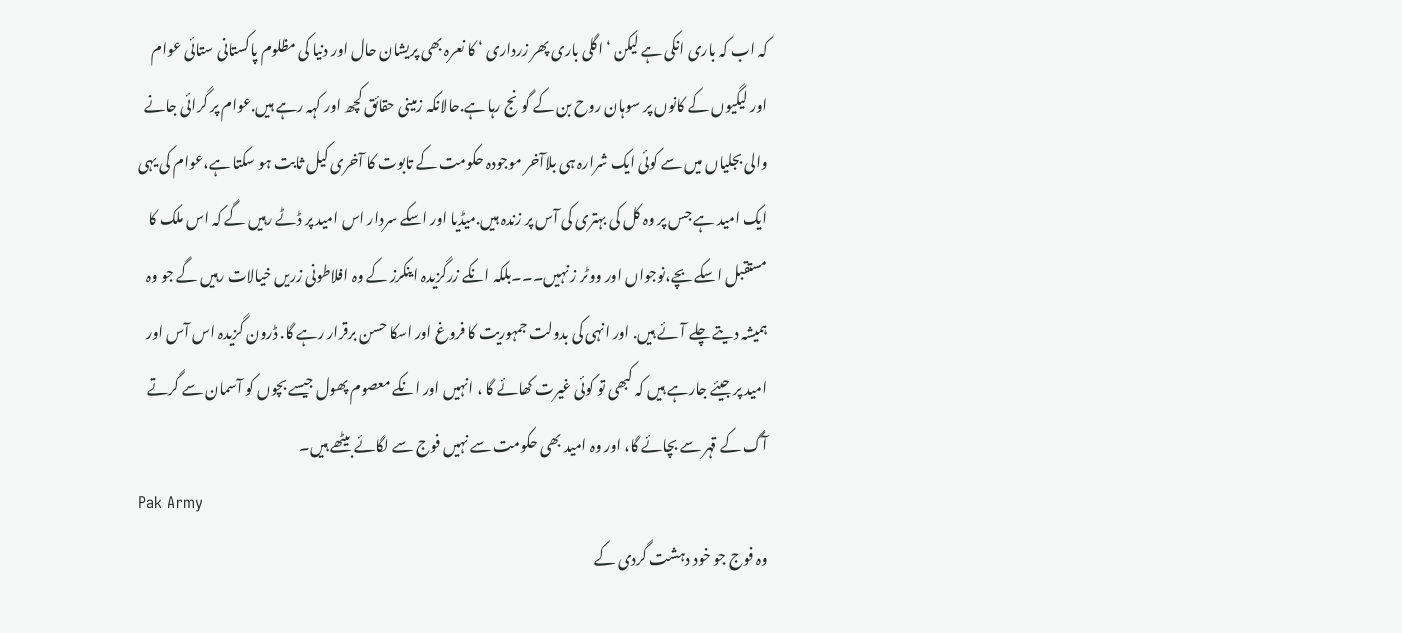کہ اب کہ باری انکی ہے لیکن ‘ اگلی باری پھر زرداری ‘ کا نعرہ بھی پریشان حال اور دنیا کی مظلوم پاکستانی ستائی عوام اور لیگیوں کے کانوں پر سوہان روح بن کے گونج رہا ہے.حالانکہ زمینی حقائق کچھ اور کہہ رہے ہیں.عوام پر گرائی جانے والی بجلیاں میں سے کوئی ایک شرارہ ہی بلاآخر موجودہ حکومت کے تابوت کا آخری کیل ثابت ہو سکتا ہے،عوام کی یہی ایک امید ہے جس پر وہ کل کی بہتری کی آس پر زندہ ہیں.میڈیا اور اسکے سردار اس امید پر ڈٹے رہیں گے کہ اس ملک کا مستقبل اسکے بچے،نوجواں اور ووٹر ز نہیں۔۔۔بلکہ انکے زرگزیدہ اینکرز کے وہ افلاطونی زریں خیالات رہیں گے جو وہ ہمیشہ دیتے چلے آئے ہیں. اور انہی کی بدولت جمہوریت کا فروغ اور اسکا حسن برقرار رہے گا. ڈرون گزیدہ اس آس اور امید پر جیئے جارہے ہیں کہ کبھی تو کوئی غیرت کھائے گا ، انہیں اور انکے معصوم پھول جیسے بچوں کو آسمان سے گرتے آگ کے قہر سے بچائے گا، اور وہ امید بھی حکومت سے نہیں فوج سے لگائے بیٹھے ہیں۔
Pak Army
وہ فوج جو خود دہشت گردی کے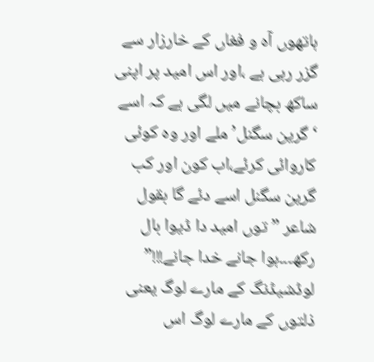ہاتھوں آہ و فغاں کے خارزار سے گزر رہی ہے ،اور اس امید پر اپنی ساکھ بچانے میں لگی ہے کہ اسے ‘گرین سگنل’ ملے اور وہ کوئی کاروائی کرئے،اب کون اور کب گرین سگنل اسے دئے گا بقول شاعر ” توں امید دا ڈیوا بال رکھ۔۔۔ہوا جانے خدا جانے!!!” لوڈشیڈنگ کے مارے لوگ یعنی ذلتوں کے مارے لوگ اس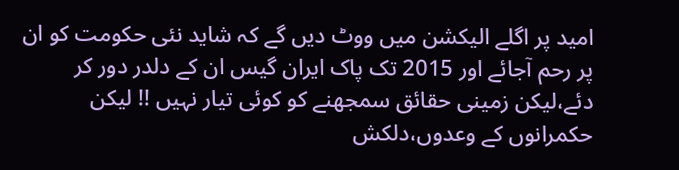امید پر اگلے الیکشن میں ووٹ دیں گے کہ شاید نئی حکومت کو ان پر رحم آجائے اور 2015 تک پاک ایران گیس ان کے دلدر دور کر دئے،لیکن زمینی حقائق سمجھنے کو کوئی تیار نہیں !! لیکن حکمرانوں کے وعدوں،دلکش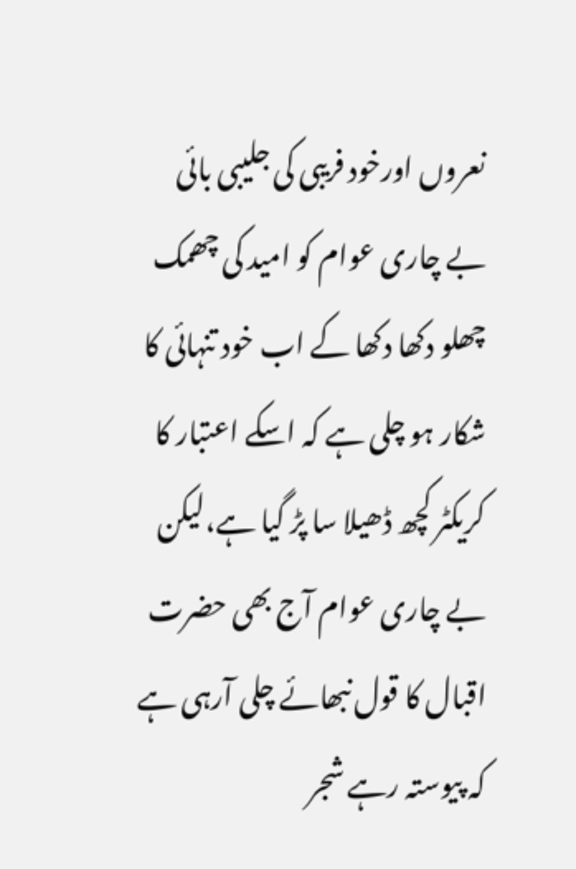نعروں اورخود فریبی کی جلیبی بائی بے چاری عوام کو امید کی چھمک چھلو دکھا دکھا کے اب خود تنہائی کا شکار ہو چلی ہے کہ اسکے اعتبار کا کریکٹر کچھ ڈھیلا سا پڑ گیا ہے،لیکن بے چاری عوام آج بھی حضرت اقبال کا قول نبھائے چلی آرہی ہے کہ پیوستہ رہے شجر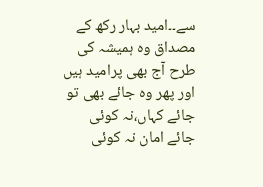سے۔۔امید بہار رکھ کے مصداق وہ ہمیشہ کی طرح آج بھی پرامید ہیں اور پھر وہ جائے بھی تو جائے کہاں،نہ کوئی جائے امان نہ کوئی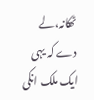ٹھکانہ،لے دے کہ یہی ایک ملک انکی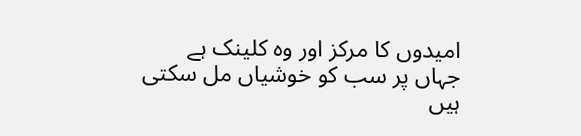امیدوں کا مرکز اور وہ کلینک ہے جہاں پر سب کو خوشیاں مل سکتی ہیں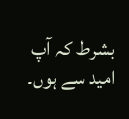بشرط کہ آپ امید سے ہوں۔